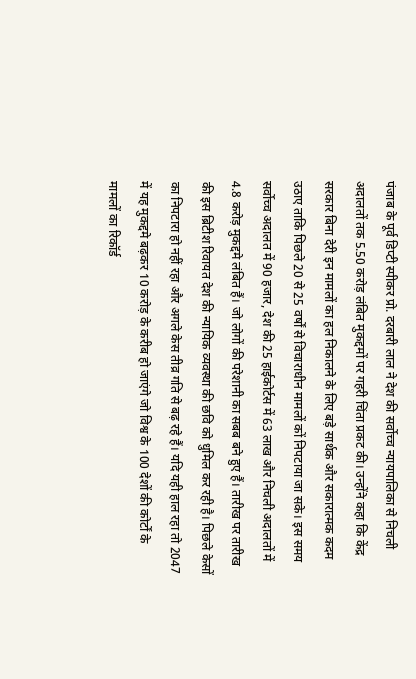पंजाब के पूर्व डिप्टी स्पीकर प्रो. दरबारी लाल ने देश की सर्वोच्च न्यायपालिका से निचली अदालतों तक 5.50 करोड़ लंबित मुकद्दमों पर गहरी चिंता प्रकट की। उन्होंने कहा कि केंद्र सरकार बिना देरी इन मामलों का हल निकालने के लिए बड़े सार्थक और सकारात्मक कदम उठाए ताकि पिछले 20 से 25 वर्षों से विचाराधीन मामलों कों निपटाया जा सके। इस समय सर्वोच्च अदालत में 90 हजार, देश की 25 हाईकोर्टस में 63 लाख और निचली अदालतों में 4.8 करोड़ मुकद्दमे लंबित हैं। जो लोगों की परेशानी का सबब बने हुए हैं। तारीख पर तारीख की इस ब्रिटीश रिवायत देश की न्यायिक व्यवस्था की छवि को धुमिल कर रही है। पिछले केसों का निपटारा हो नहीं रहा और अगले केस तीव्र गति से बढ़ रहे हैं। यदि यही हाल रहा तो 2047 में यह मुकद्दमे बढ़कर 10 करोड़ के करीब हो जाएंगे जो विश्व के 100 देशों की कोर्टों के मामलों का रिकॉर्ड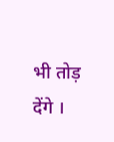भी तोड़ देंगे ।